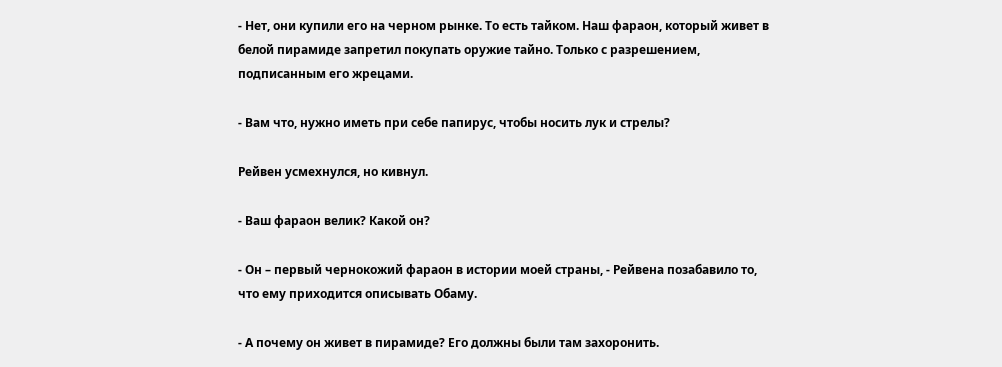- Нет, они купили его на черном рынке. То есть тайком. Наш фараон, который живет в белой пирамиде запретил покупать оружие тайно. Только с разрешением, подписанным его жрецами.

- Вам что, нужно иметь при себе папирус, чтобы носить лук и стрелы?

Рейвен усмехнулся, но кивнул.

- Ваш фараон велик? Какой он?

- Он – первый чернокожий фараон в истории моей страны, - Рейвена позабавило то, что ему приходится описывать Обаму.

- А почему он живет в пирамиде? Его должны были там захоронить.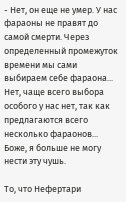- Нет, он еще не умер. У нас фараоны не правят до самой смерти. Через определенный промежуток времени мы сами выбираем себе фараона... Нет, чаще всего выбора особого у нас нет, так как предлагаются всего несколько фараонов... Боже, я больше не могу нести эту чушь.

То, что Нефертари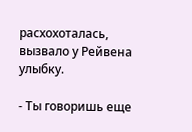расхохоталась, вызвало у Рейвена улыбку.

- Ты говоришь еще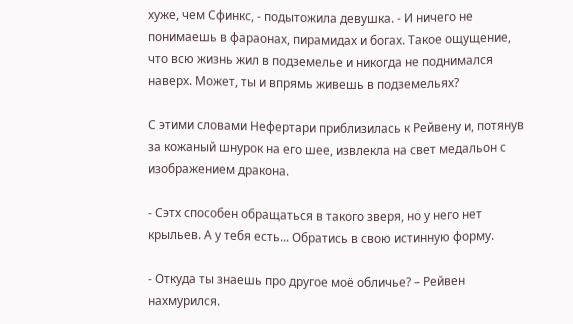хуже, чем Сфинкс, - подытожила девушка. - И ничего не понимаешь в фараонах, пирамидах и богах. Такое ощущение, что всю жизнь жил в подземелье и никогда не поднимался наверх. Может, ты и впрямь живешь в подземельях?

С этими словами Нефертари приблизилась к Рейвену и, потянув за кожаный шнурок на его шее, извлекла на свет медальон с изображением дракона.

- Сэтх способен обращаться в такого зверя, но у него нет крыльев. А у тебя есть... Обратись в свою истинную форму.

- Откуда ты знаешь про другое моё обличье? – Рейвен нахмурился.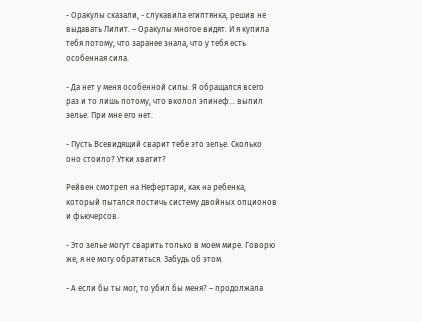- Оракулы сказали, - слукавила египтянка, решив не выдавать Лилит. – Оракулы многое видят. И я купила тебя потому, что заранее знала, что у тебя есть особенная сила.

- Да нет у меня особенной силы. Я обращался всего раз и то лишь потому, что вколол эпинеф... выпил зелье. При мне его нет.

- Пусть Всевидящий сварит тебе это зелье. Сколько оно стоило? Утки хватит?

Рейвен смотрел на Нефертари, как на ребенка, который пытался постичь систему двойных опционов и фьючерсов.

- Это зелье могут сварить только в моем мире. Говорю же, я не могу обратиться. Забудь об этом.

- А если бы ты мог, то убил бы меня? – продолжала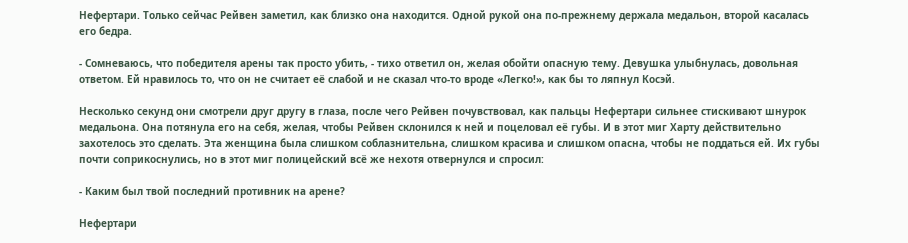Нефертари. Только сейчас Рейвен заметил, как близко она находится. Одной рукой она по-прежнему держала медальон, второй касалась его бедра.

- Сомневаюсь, что победителя арены так просто убить, - тихо ответил он, желая обойти опасную тему. Девушка улыбнулась, довольная ответом. Ей нравилось то, что он не считает её слабой и не сказал что-то вроде «Легко!», как бы то ляпнул Косэй.

Несколько секунд они смотрели друг другу в глаза, после чего Рейвен почувствовал, как пальцы Нефертари сильнее стискивают шнурок медальона. Она потянула его на себя, желая, чтобы Рейвен склонился к ней и поцеловал её губы. И в этот миг Харту действительно захотелось это сделать. Эта женщина была слишком соблазнительна, слишком красива и слишком опасна, чтобы не поддаться ей. Их губы почти соприкоснулись, но в этот миг полицейский всё же нехотя отвернулся и спросил:

- Каким был твой последний противник на арене?

Нефертари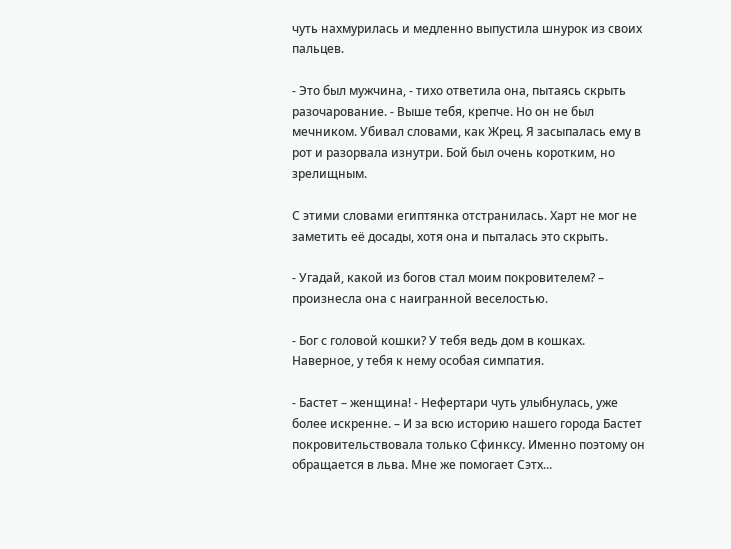чуть нахмурилась и медленно выпустила шнурок из своих пальцев.

- Это был мужчина, - тихо ответила она, пытаясь скрыть разочарование. - Выше тебя, крепче. Но он не был мечником. Убивал словами, как Жрец. Я засыпалась ему в рот и разорвала изнутри. Бой был очень коротким, но зрелищным.

С этими словами египтянка отстранилась. Харт не мог не заметить её досады, хотя она и пыталась это скрыть.

- Угадай, какой из богов стал моим покровителем? – произнесла она с наигранной веселостью.

- Бог с головой кошки? У тебя ведь дом в кошках. Наверное, у тебя к нему особая симпатия.

- Бастет – женщина! - Нефертари чуть улыбнулась, уже более искренне. – И за всю историю нашего города Бастет покровительствовала только Сфинксу. Именно поэтому он обращается в льва. Мне же помогает Сэтх...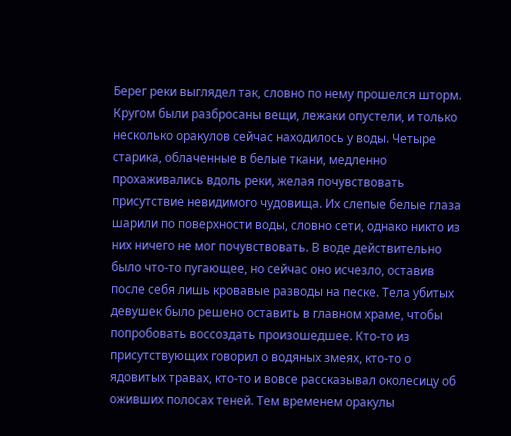Берег реки выглядел так, словно по нему прошелся шторм. Кругом были разбросаны вещи, лежаки опустели, и только несколько оракулов сейчас находилось у воды. Четыре старика, облаченные в белые ткани, медленно прохаживались вдоль реки, желая почувствовать присутствие невидимого чудовища. Их слепые белые глаза шарили по поверхности воды, словно сети, однако никто из них ничего не мог почувствовать. В воде действительно было что-то пугающее, но сейчас оно исчезло, оставив после себя лишь кровавые разводы на песке. Тела убитых девушек было решено оставить в главном храме, чтобы попробовать воссоздать произошедшее. Кто-то из присутствующих говорил о водяных змеях, кто-то о ядовитых травах, кто-то и вовсе рассказывал околесицу об оживших полосах теней. Тем временем оракулы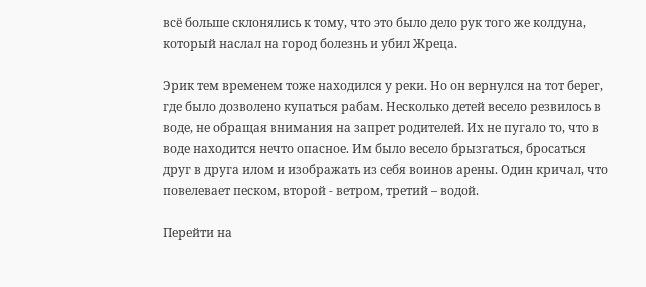всё больше склонялись к тому, что это было дело рук того же колдуна, который наслал на город болезнь и убил Жреца.

Эрик тем временем тоже находился у реки. Но он вернулся на тот берег, где было дозволено купаться рабам. Несколько детей весело резвилось в воде, не обращая внимания на запрет родителей. Их не пугало то, что в воде находится нечто опасное. Им было весело брызгаться, бросаться друг в друга илом и изображать из себя воинов арены. Один кричал, что повелевает песком, второй - ветром, третий – водой.

Перейти на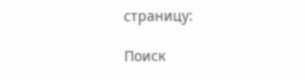страницу:

Поиск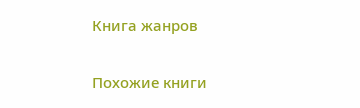Книга жанров

Похожие книги